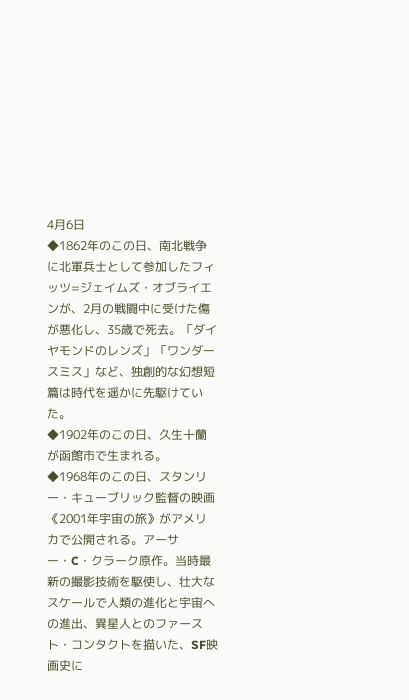4月6日
◆1862年のこの日、南北戦争に北軍兵士として参加したフィッツ=ジェイムズ・オブライエンが、2月の戦闘中に受けた傷が悪化し、35歳で死去。「ダイヤモンドのレンズ」「ワンダースミス」など、独創的な幻想短篇は時代を遥かに先駆けていた。
◆1902年のこの日、久生十蘭が函館市で生まれる。
◆1968年のこの日、スタンリー・キューブリック監督の映画《2001年宇宙の旅》がアメリカで公開される。アーサー・C・クラーク原作。当時最新の撮影技術を駆使し、壮大なスケールで人類の進化と宇宙への進出、異星人とのファースト・コンタクトを描いた、SF映画史に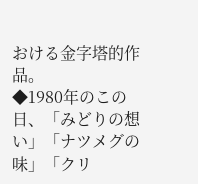おける金字塔的作品。
◆1980年のこの日、「みどりの想い」「ナツメグの味」「クリ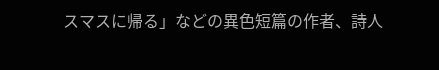スマスに帰る」などの異色短篇の作者、詩人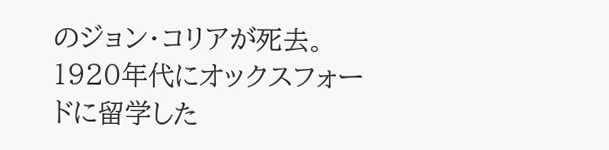のジョン・コリアが死去。1920年代にオックスフォードに留学した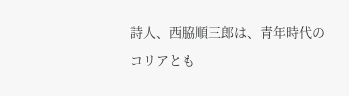詩人、西脇順三郎は、青年時代のコリアとも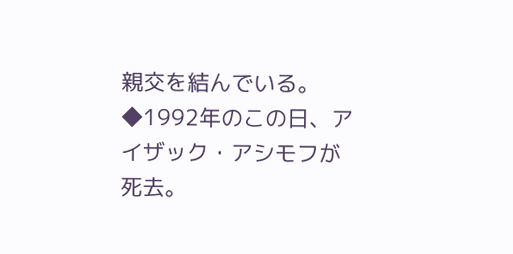親交を結んでいる。
◆1992年のこの日、アイザック・アシモフが死去。